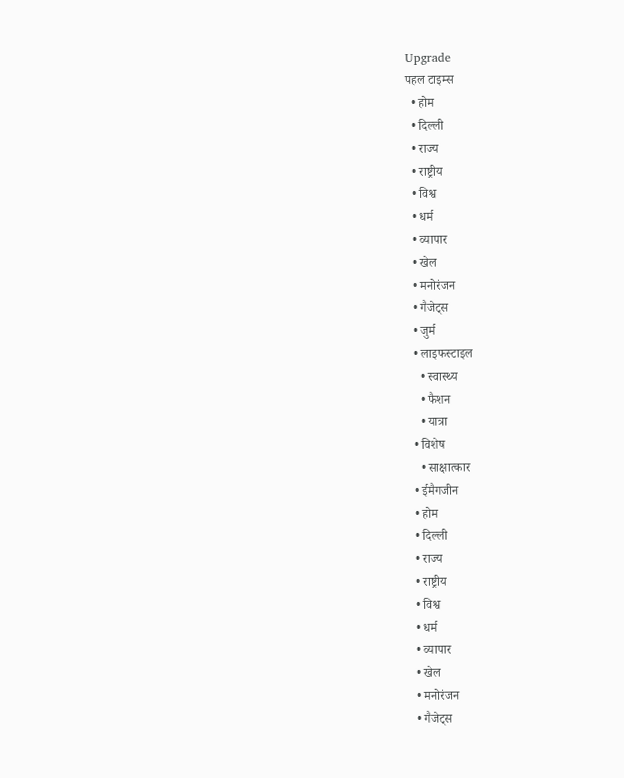Upgrade
पहल टाइम्स
  • होम
  • दिल्ली
  • राज्य
  • राष्ट्रीय
  • विश्व
  • धर्म
  • व्यापार
  • खेल
  • मनोरंजन
  • गैजेट्स
  • जुर्म
  • लाइफस्टाइल
    • स्वास्थ्य
    • फैशन
    • यात्रा
  • विशेष
    • साक्षात्कार
  • ईमैगजीन
  • होम
  • दिल्ली
  • राज्य
  • राष्ट्रीय
  • विश्व
  • धर्म
  • व्यापार
  • खेल
  • मनोरंजन
  • गैजेट्स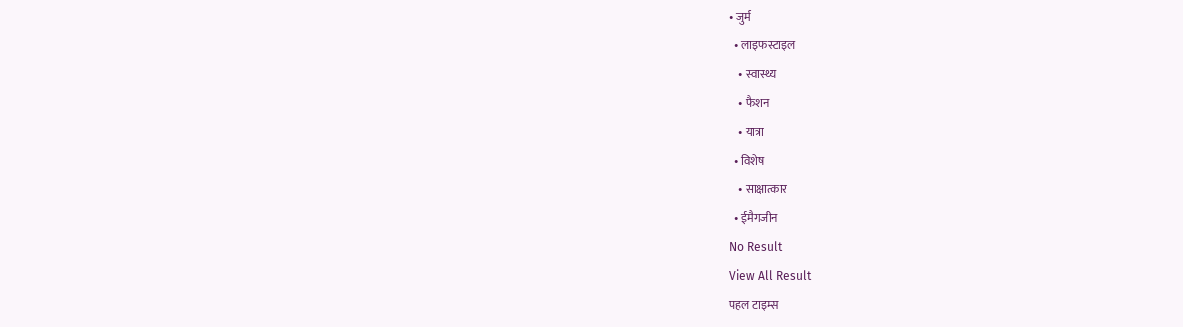• जुर्म
  • लाइफस्टाइल
    • स्वास्थ्य
    • फैशन
    • यात्रा
  • विशेष
    • साक्षात्कार
  • ईमैगजीन
No Result
View All Result
पहल टाइम्स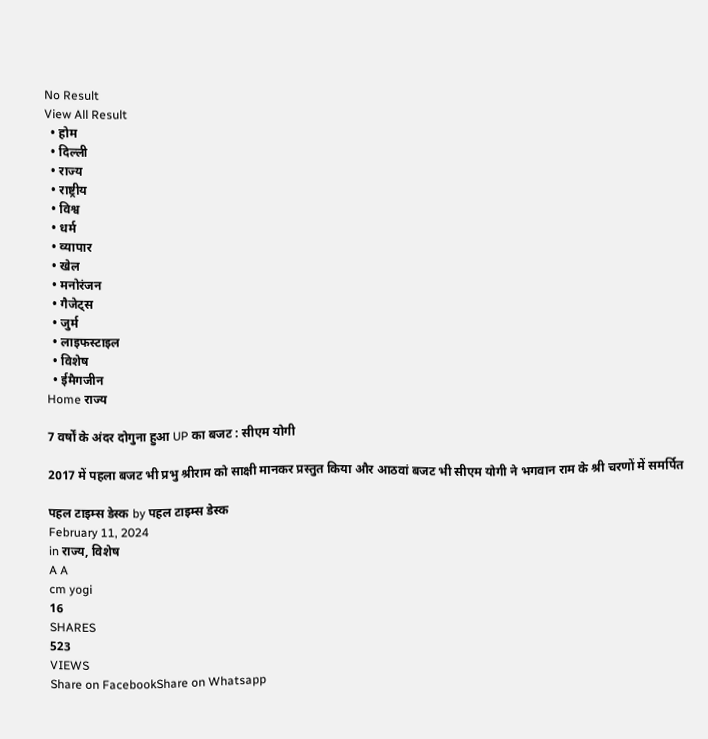No Result
View All Result
  • होम
  • दिल्ली
  • राज्य
  • राष्ट्रीय
  • विश्व
  • धर्म
  • व्यापार
  • खेल
  • मनोरंजन
  • गैजेट्स
  • जुर्म
  • लाइफस्टाइल
  • विशेष
  • ईमैगजीन
Home राज्य

7 वर्षों के अंदर दोगुना हुआ UP का बजट : सीएम योगी

2017 में पहला बजट भी प्रभु श्रीराम को साक्षी मानकर प्रस्तुत किया और आठवां बजट भी सीएम योगी ने भगवान राम के श्री चरणों में समर्पित

पहल टाइम्स डेस्क by पहल टाइम्स डेस्क
February 11, 2024
in राज्य, विशेष
A A
cm yogi
16
SHARES
523
VIEWS
Share on FacebookShare on Whatsapp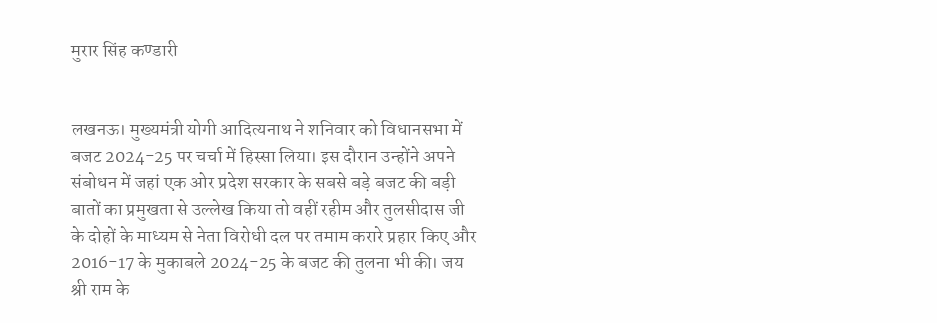मुरार सिंह कण्डारी


लखनऊ। मुख्यमंत्री योगी आदित्यनाथ ने शनिवार को विधानसभा में बजट 2024-25 पर चर्चा में हिस्सा लिया। इस दौरान उन्होंने अपने संबोधन में जहां एक ओर प्रदेश सरकार के सबसे बड़े बजट की बड़ी बातों का प्रमुखता से उल्लेख किया तो वहीं रहीम और तुलसीदास जी के दोहों के माध्यम से नेता विरोधी दल पर तमाम करारे प्रहार किए और 2016-17 के मुकाबले 2024-25 के बजट की तुलना भी की। जय श्री राम के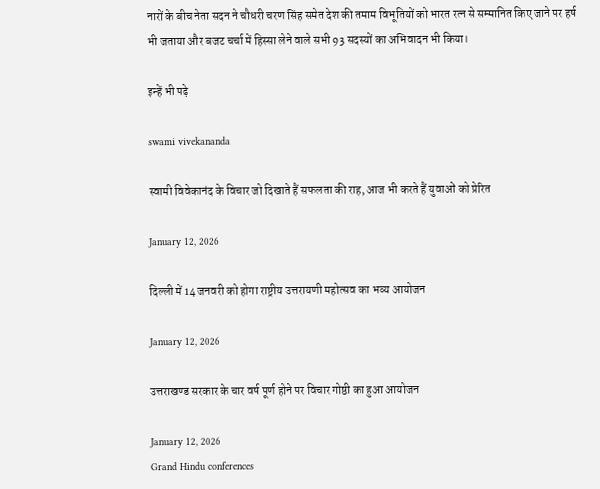नारों के बीच नेता सदन ने चौधरी चरण सिंह समेत देश की तमाम विभूतियों को भारत रत्न से सम्मानित किए जाने पर हर्ष भी जताया और बजट चर्चा में हिस्सा लेने वाले सभी 93 सदस्यों का अभिवादन भी किया।

इन्हें भी पढ़े

swami vivekananda

स्वामी विवेकानंद के विचार जो दिखाते हैं सफलता की राह, आज भी करते हैं युवाओं को प्रेरित

January 12, 2026

दिल्ली में 14 जनवरी को होगा राष्ट्रीय उत्तरायणी महोत्सव का भव्य आयोजन

January 12, 2026

उत्तराखण्ड सरकार के चार वर्ष पूर्ण होने पर विचार गोष्ठी का हुआ आयोजन

January 12, 2026
Grand Hindu conferences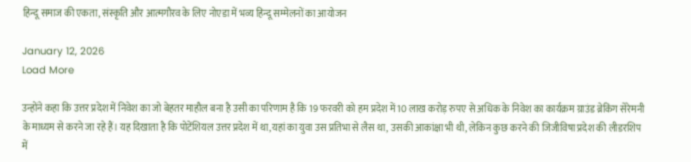हिन्दू समाज की एकता, संस्कृति और आत्मगौरव के लिए नोएडा में भव्य हिन्दू सम्मेलनों का आयोजन

January 12, 2026
Load More

उन्होंने कहा कि उत्तर प्रदेश में निवेश का जो बेहतर माहौल बना है उसी का परिणाम है कि 19 फरवरी को हम प्रदेश में 10 लाख करोड़ रुपए से अधिक के निवेश का कार्यक्रम ग्राउंड ब्रेकिंग सेरेमनी के माध्यम से करने जा रहे हैं। यह दिखाता है कि पोटेंशियल उत्तर प्रदेश में था,यहां का युवा उस प्रतिभा से लैस था, उसकी आकांक्षा भी थी, लेकिन कुछ करने की जिजीविषा प्रदेश की लीडरशिप में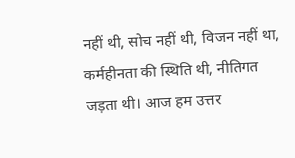नहीं थी, सोच नहीं थी, विजन नहीं था, कर्महीनता की स्थिति थी, नीतिगत जड़ता थी। आज हम उत्तर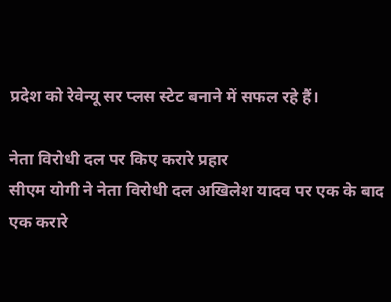प्रदेश को रेवेन्यू सर प्लस स्टेट बनाने में सफल रहे हैं।

नेता विरोधी दल पर किए करारे प्रहार
सीएम योगी ने नेता विरोधी दल अखिलेश यादव पर एक के बाद एक करारे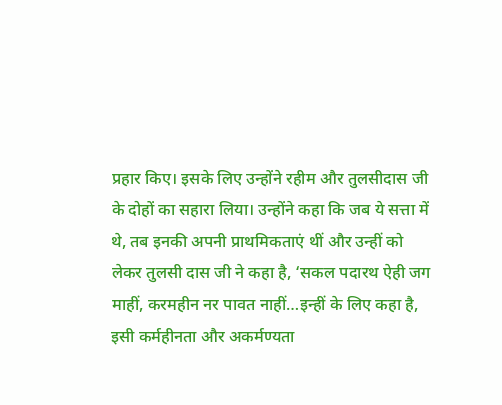प्रहार किए। इसके लिए उन्होंने रहीम और तुलसीदास जी के दोहों का सहारा लिया। उन्होंने कहा कि जब ये सत्ता में थे, तब इनकी अपनी प्राथमिकताएं थीं और उन्हीं को लेकर तुलसी दास जी ने कहा है, ‘सकल पदारथ ऐही जग माहीं, करमहीन नर पावत नाहीं…इन्हीं के लिए कहा है, इसी कर्महीनता और अकर्मण्यता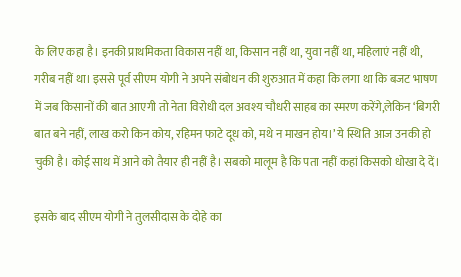के लिए कहा है। इनकी प्राथमिकता विकास नहीं था, किसान नहीं था, युवा नहीं था, महिलाएं नहीं थी, गरीब नहीं था। इससे पूर्व सीएम योगी ने अपने संबोधन की शुरुआत में कहा कि लगा था कि बजट भाषण में जब किसानों की बात आएगी तो नेता विरोधी दल अवश्य चौधरी साहब का स्मरण करेंगे,लेकिन ‘बिगरी बात बने नहीं, लाख करो किन कोय, रहिमन फाटे दूध को, मथे न माखन होय।’ ये स्थिति आज उनकी हो चुकी है। कोई साथ में आने को तैयार ही नहीं है। सबको मालूम है कि पता नहीं कहां किसको धोखा दे दें।

इसके बाद सीएम योगी ने तुलसीदास के दोहे का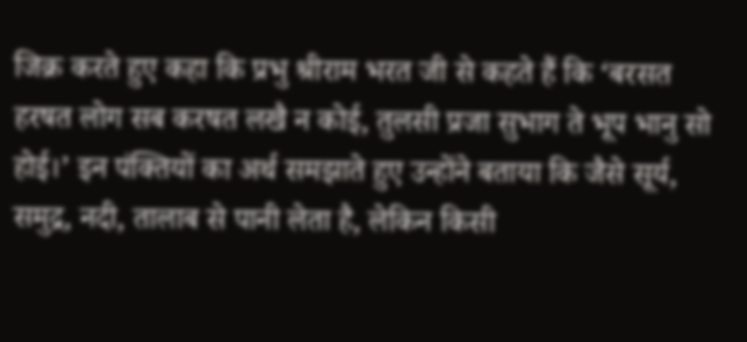जिक्र करते हुए कहा कि प्रभु श्रीराम भरत जी से कहते हैं कि ‘बरसत हरषत लोग सब करषत लखै न कोई, तुलसी प्रजा सुभाग ते भूप भानु सो होई।’ इन पंक्तियों का अर्थ समझाते हुए उन्होंने बताया कि जैसे सूर्य, समुद्र, नदी, तालाब से पानी लेता है, लेकिन किसी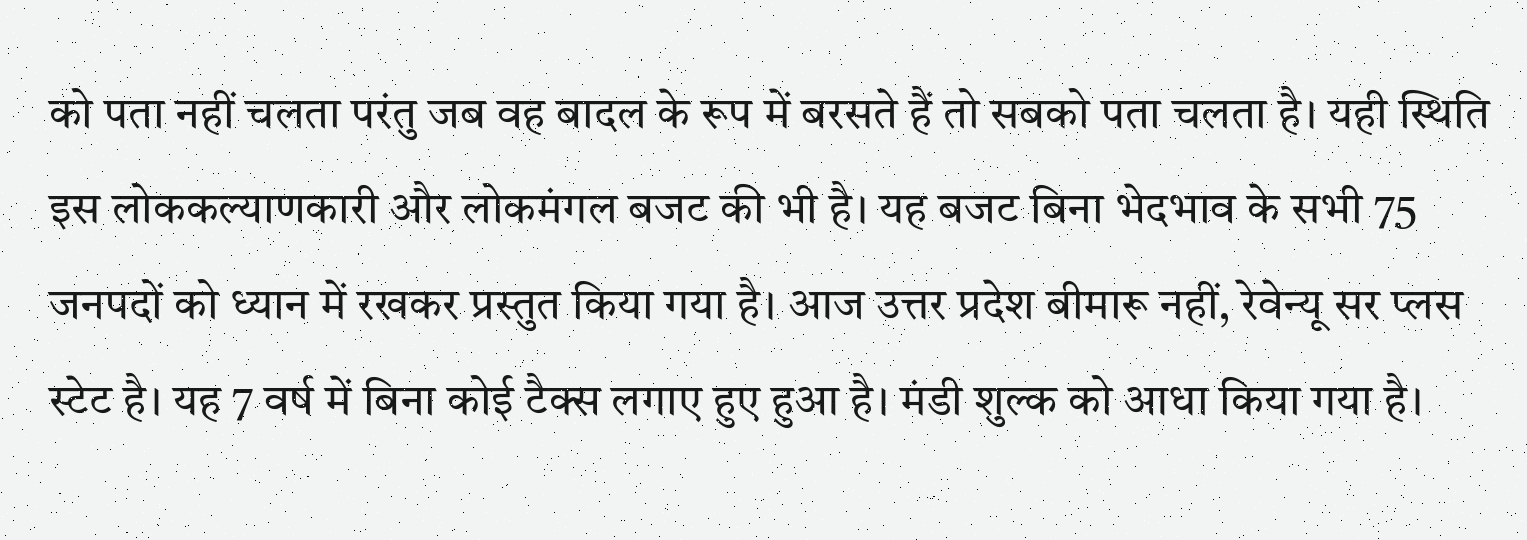को पता नहीं चलता परंतु जब वह बादल के रूप में बरसते हैं तो सबको पता चलता है। यही स्थिति इस लोककल्याणकारी और लोकमंगल बजट की भी है। यह बजट बिना भेदभाव के सभी 75 जनपदों को ध्यान में रखकर प्रस्तुत किया गया है। आज उत्तर प्रदेश बीमारू नहीं, रेवेन्यू सर प्लस स्टेट है। यह 7 वर्ष में बिना कोई टैक्स लगाए हुए हुआ है। मंडी शुल्क को आधा किया गया है।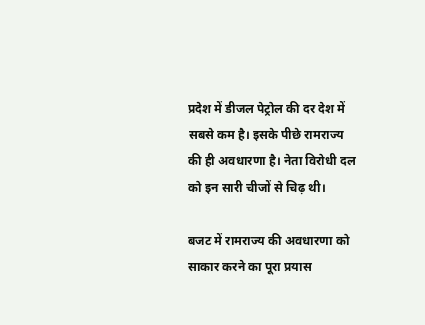प्रदेश में डीजल पेट्रोल की दर देश में सबसे कम है। इसके पीछे रामराज्य की ही अवधारणा है। नेता विरोधी दल को इन सारी चीजों से चिढ़ थी।

बजट में रामराज्य की अवधारणा को साकार करने का पूरा प्रयास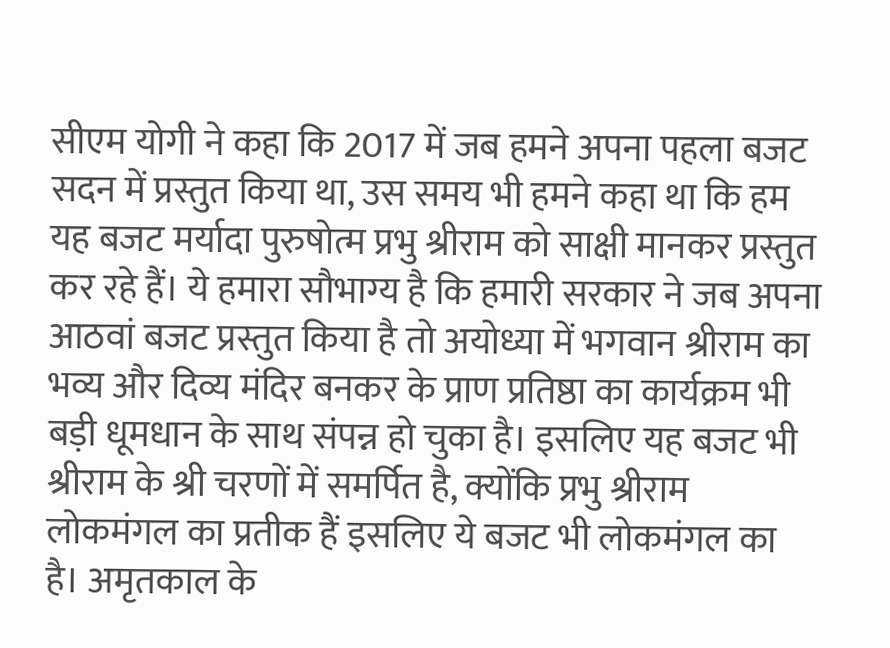सीएम योगी ने कहा कि 2017 में जब हमने अपना पहला बजट सदन में प्रस्तुत किया था, उस समय भी हमने कहा था कि हम यह बजट मर्यादा पुरुषोत्म प्रभु श्रीराम को साक्षी मानकर प्रस्तुत कर रहे हैं। ये हमारा सौभाग्य है कि हमारी सरकार ने जब अपना आठवां बजट प्रस्तुत किया है तो अयोध्या में भगवान श्रीराम का भव्य और दिव्य मंदिर बनकर के प्राण प्रतिष्ठा का कार्यक्रम भी बड़ी धूमधान के साथ संपन्न हो चुका है। इसलिए यह बजट भी श्रीराम के श्री चरणों में समर्पित है, क्योंकि प्रभु श्रीराम लोकमंगल का प्रतीक हैं इसलिए ये बजट भी लोकमंगल का है। अमृतकाल के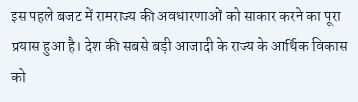इस पहले बजट में रामराज्य की अवधारणाओं को साकार करने का पूरा प्रयास हुआ है। देश की सबसे बड़ी आजादी के राज्य के आर्थिक विकास को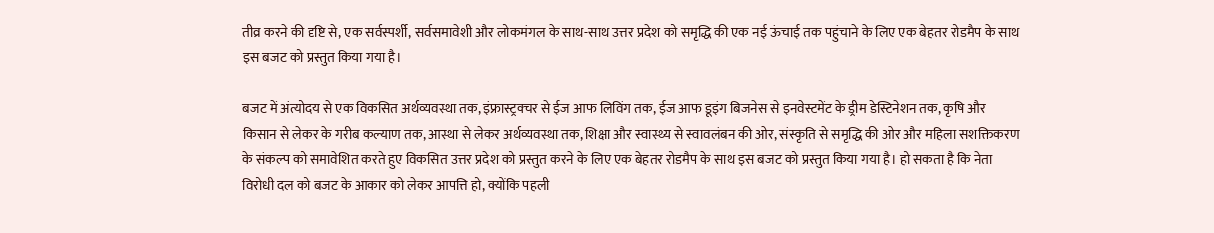तीव्र करने की दृष्टि से, एक सर्वस्पर्शी, सर्वसमावेशी और लोकमंगल के साथ-साथ उत्तर प्रदेश को समृद्धि की एक नई ऊंचाई तक पहुंचाने के लिए एक बेहतर रोडमैप के साथ इस बजट को प्रस्तुत किया गया है।

बजट में अंत्योदय से एक विकसित अर्थव्यवस्था तक, इंफ्रास्ट्रक्चर से ईज आफ लिविंग तक, ईज आफ डूइंग बिजनेस से इनवेस्टमेंट के ड्रीम डेस्टिनेशन तक, कृषि और किसान से लेकर के गरीब कल्याण तक, आस्था से लेकर अर्थव्यवस्था तक, शिक्षा और स्वास्थ्य से स्वावलंबन की ओर, संस्कृति से समृद्धि की ओर और महिला सशक्तिकरण के संकल्प को समावेशित करते हुए विकसित उत्तर प्रदेश को प्रस्तुत करने के लिए एक बेहतर रोडमैप के साथ इस बजट को प्रस्तुत किया गया है। हो सकता है कि नेता विरोधी दल को बजट के आकार को लेकर आपत्ति हो, क्योंकि पहली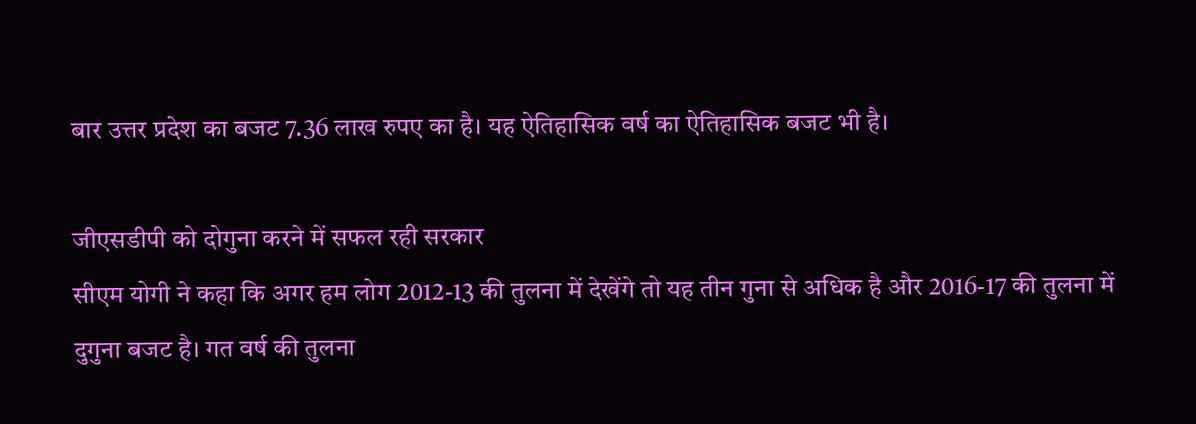बार उत्तर प्रदेश का बजट 7.36 लाख रुपए का है। यह ऐतिहासिक वर्ष का ऐतिहासिक बजट भी है।

जीएसडीपी को दोगुना करने में सफल रही सरकार
सीएम योगी ने कहा कि अगर हम लोग 2012-13 की तुलना में देखेंगे तो यह तीन गुना से अधिक है और 2016-17 की तुलना में दुगुना बजट है। गत वर्ष की तुलना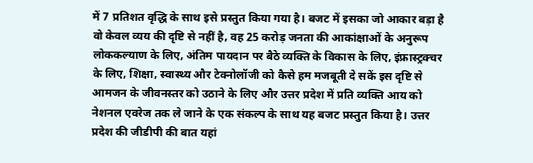में 7 प्रतिशत वृद्धि के साथ इसे प्रस्तुत किया गया है। बजट में इसका जो आकार बड़ा है वो केवल व्यय की दृष्टि से नहीं है, वह 25 करोड़ जनता की आकांक्षाओं के अनुरूप लोककल्याण के लिए, अंतिम पायदान पर बैठे व्यक्ति के विकास के लिए, इंफ्रास्ट्रक्चर के लिए, शिक्षा, स्वास्थ्य और टेक्नोलॉजी को कैसे हम मजबूती दे सकें इस दृष्टि से आमजन के जीवनस्तर को उठाने के लिए और उत्तर प्रदेश में प्रति व्यक्ति आय को नेशनल एवरेज तक ले जाने के एक संकल्प के साथ यह बजट प्रस्तुत किया है। उत्तर प्रदेश की जीडीपी की बात यहां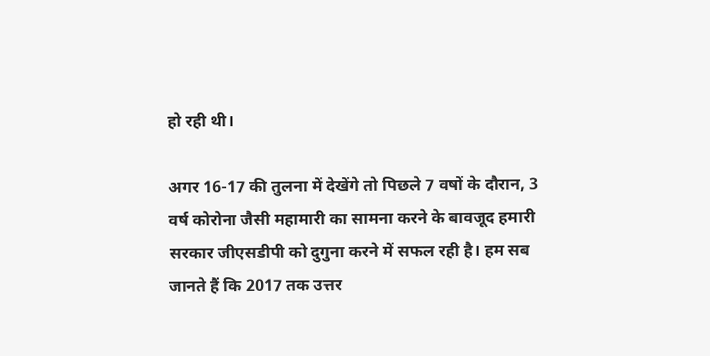हो रही थी।

अगर 16-17 की तुलना में देखेंगे तो पिछले 7 वषों के दौरान, 3 वर्ष कोरोना जैसी महामारी का सामना करने के बावजूद हमारी सरकार जीएसडीपी को दुगुना करने में सफल रही है। हम सब जानते हैं कि 2017 तक उत्तर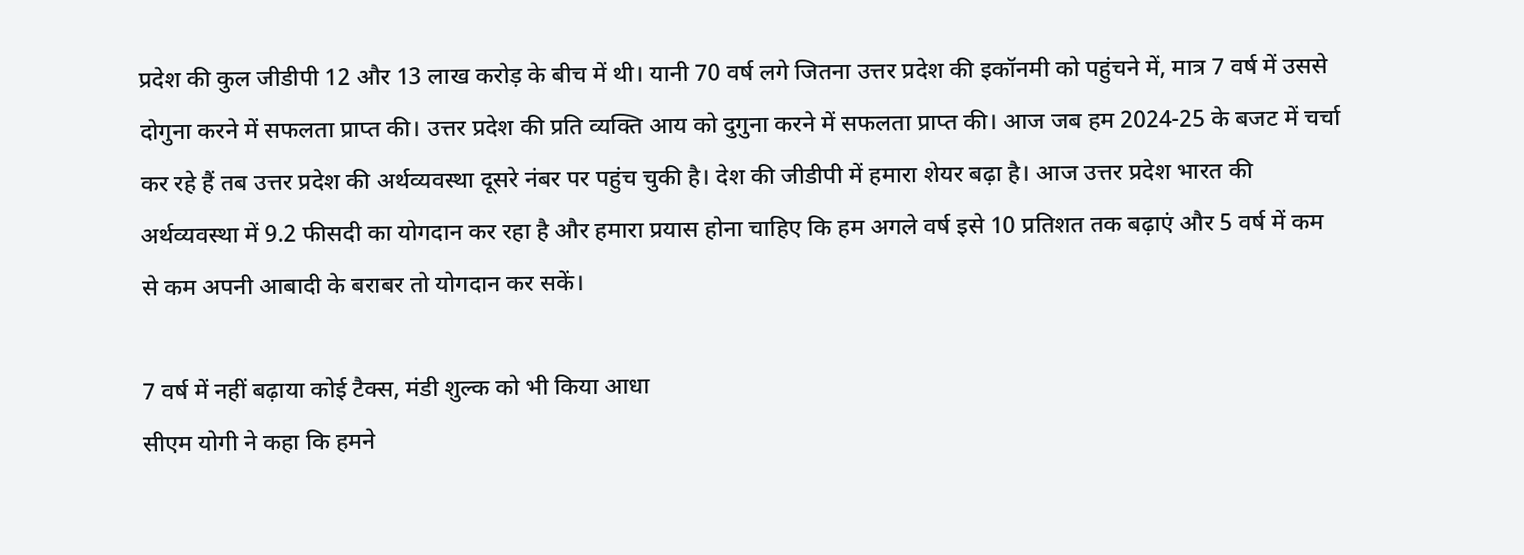प्रदेश की कुल जीडीपी 12 और 13 लाख करोड़ के बीच में थी। यानी 70 वर्ष लगे जितना उत्तर प्रदेश की इकॉनमी को पहुंचने में, मात्र 7 वर्ष में उससे दोगुना करने में सफलता प्राप्त की। उत्तर प्रदेश की प्रति व्यक्ति आय को दुगुना करने में सफलता प्राप्त की। आज जब हम 2024-25 के बजट में चर्चा कर रहे हैं तब उत्तर प्रदेश की अर्थव्यवस्था दूसरे नंबर पर पहुंच चुकी है। देश की जीडीपी में हमारा शेयर बढ़ा है। आज उत्तर प्रदेश भारत की अर्थव्यवस्था में 9.2 फीसदी का योगदान कर रहा है और हमारा प्रयास होना चाहिए कि हम अगले वर्ष इसे 10 प्रतिशत तक बढ़ाएं और 5 वर्ष में कम से कम अपनी आबादी के बराबर तो योगदान कर सकें।

7 वर्ष में नहीं बढ़ाया कोई टैक्स, मंडी शुल्क को भी किया आधा
सीएम योगी ने कहा कि हमने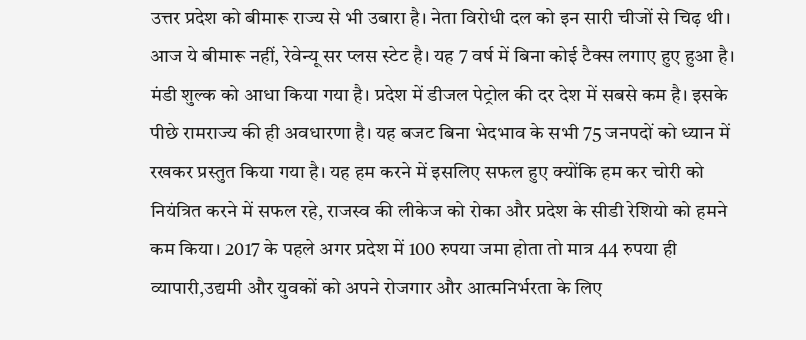उत्तर प्रदेश को बीमारू राज्य से भी उबारा है। नेता विरोधी दल को इन सारी चीजों से चिढ़ थी। आज ये बीमारू नहीं, रेवेन्यू सर प्लस स्टेट है। यह 7 वर्ष में बिना कोई टैक्स लगाए हुए हुआ है। मंडी शुल्क को आधा किया गया है। प्रदेश में डीजल पेट्रोल की दर देश में सबसे कम है। इसके पीछे रामराज्य की ही अवधारणा है। यह बजट बिना भेदभाव के सभी 75 जनपदों को ध्यान में रखकर प्रस्तुत किया गया है। यह हम करने में इसलिए सफल हुए क्योंकि हम कर चोरी को नियंत्रित करने में सफल रहे, राजस्व की लीकेज को रोका और प्रदेश के सीडी रेशियो को हमने कम किया। 2017 के पहले अगर प्रदेश में 100 रुपया जमा होता तो मात्र 44 रुपया ही व्यापारी,उद्यमी और युवकों को अपने रोजगार और आत्मनिर्भरता के लिए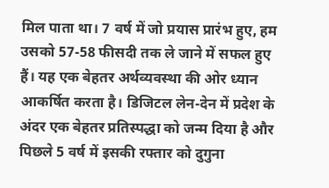मिल पाता था। 7 वर्ष में जो प्रयास प्रारंभ हुए, हम उसको 57-58 फीसदी तक ले जाने में सफल हुए हैं। यह एक बेहतर अर्थव्यवस्था की ओर ध्यान आकर्षित करता है। डिजिटल लेन-देन में प्रदेश के अंदर एक बेहतर प्रतिस्पद्धा को जन्म दिया है और पिछले 5 वर्ष में इसकी रफ्तार को दुगुना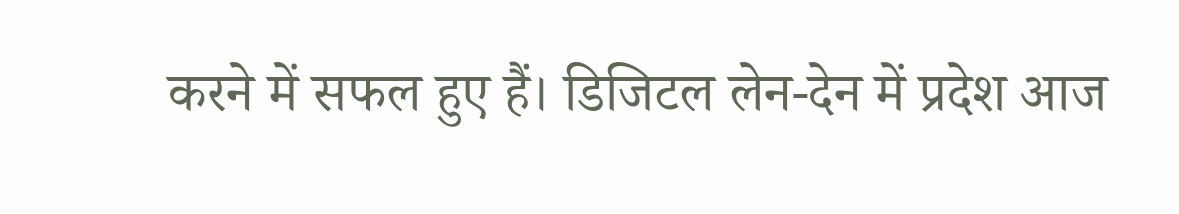करने में सफल हुए हैं। डिजिटल लेन-देन में प्रदेश आज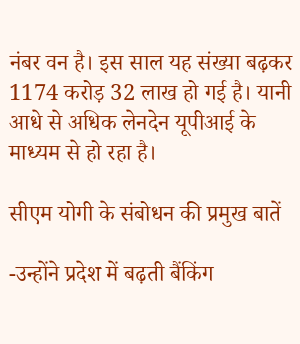नंबर वन है। इस साल यह संख्या बढ़कर 1174 करोड़ 32 लाख हो गई है। यानी आधे से अधिक लेनदेन यूपीआई के माध्यम से हो रहा है।

सीएम योगी के संबोधन की प्रमुख बातें

-उन्होंने प्रदेश में बढ़ती बैंकिंग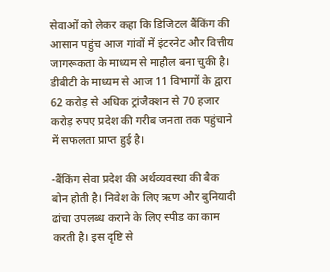सेवाओं को लेकर कहा कि डिजिटल बैंकिंग की आसान पहुंच आज गांवों में इंटरनेट और वित्तीय जागरूकता के माध्यम से माहौल बना चुकी है। डीबीटी के माध्यम से आज 11 विभागों के द्वारा 62 करोड़ से अधिक ट्रांजैक्शन से 70 हजार करोड़ रुपए प्रदेश की गरीब जनता तक पहुंचाने में सफलता प्राप्त हुई है।

-बैंकिंग सेवा प्रदेश की अर्थव्यवस्था की बैक बोन होती है। निवेश के लिए ऋण और बुनियादी ढांचा उपलब्ध कराने के लिए स्पीड का काम करती है। इस दृष्टि से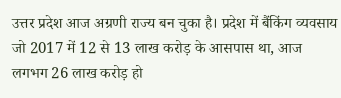उत्तर प्रदेश आज अग्रणी राज्य बन चुका है। प्रदेश में बैंकिंग व्यवसाय जो 2017 में 12 से 13 लाख करोड़ के आसपास था, आज लगभग 26 लाख करोड़ हो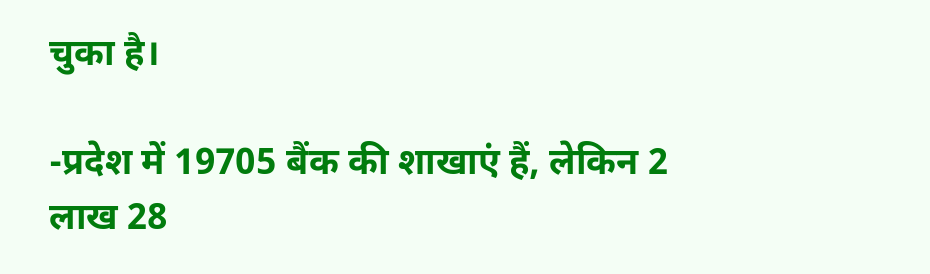चुका है।

-प्रदेश में 19705 बैंक की शाखाएं हैं, लेकिन 2 लाख 28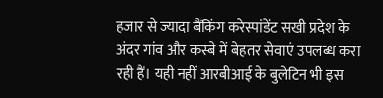हजार से ज्यादा बैंकिंग करेस्पांडेंट सखी प्रदेश के अंदर गांव और कस्बे में बेहतर सेवाएं उपलब्ध करा रही हैं। यही नहीं आरबीआई के बुलेटिन भी इस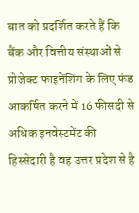बात को प्रदर्शित करते हैं कि बैंक और वित्तीय संस्थाओं से प्रोजेक्ट फाइनेंशिंग के लिए फंड आकर्षित करने में 16 फीसदी से अधिक इनवेस्टमेंट की हिस्सेदारी है वह उत्तर प्रदेश से है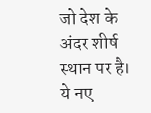जो देश के अंदर शीर्ष स्थान पर है। ये नए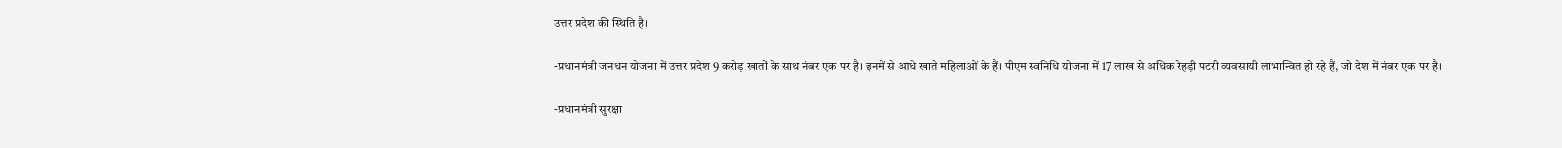उत्तर प्रदेश की स्थिति है।

-प्रधानमंत्री जनधन योजना में उत्तर प्रदेश 9 करोड़ खातों के साथ नंबर एक पर है। इनमें से आधे खाते महिलाओं के हैं। पीएम स्वनिधि योजना में 17 लाख से अधिक रेहड़ी पटरी व्यवसायी लाभान्वित हो रहे हैं, जो देश में नंबर एक पर है।

-प्रधानमंत्री सुरक्षा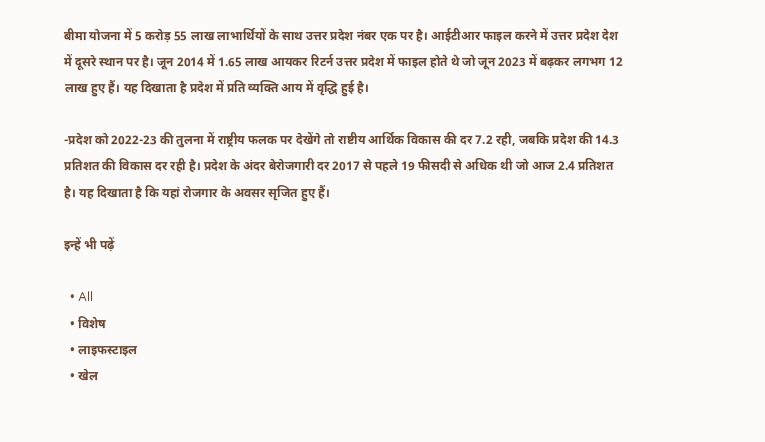बीमा योजना में 5 करोड़ 55 लाख लाभार्थियों के साथ उत्तर प्रदेश नंबर एक पर है। आईटीआर फाइल करने में उत्तर प्रदेश देश में दूसरे स्थान पर है। जून 2014 में 1.65 लाख आयकर रिटर्न उत्तर प्रदेश में फाइल होते थे जो जून 2023 में बढ़कर लगभग 12 लाख हुए हैं। यह दिखाता है प्रदेश में प्रति व्यक्ति आय में वृद्धि हुई है।

-प्रदेश को 2022-23 की तुलना में राष्ट्रीय फलक पर देखेंगे तो राष्टीय आर्थिक विकास की दर 7.2 रही, जबकि प्रदेश की 14.3 प्रतिशत की विकास दर रही है। प्रदेश के अंदर बेरोजगारी दर 2017 से पहले 19 फीसदी से अधिक थी जो आज 2.4 प्रतिशत है। यह दिखाता है कि यहां रोजगार के अवसर सृजित हुए हैं।

इन्हें भी पढ़ें

  • All
  • विशेष
  • लाइफस्टाइल
  • खेल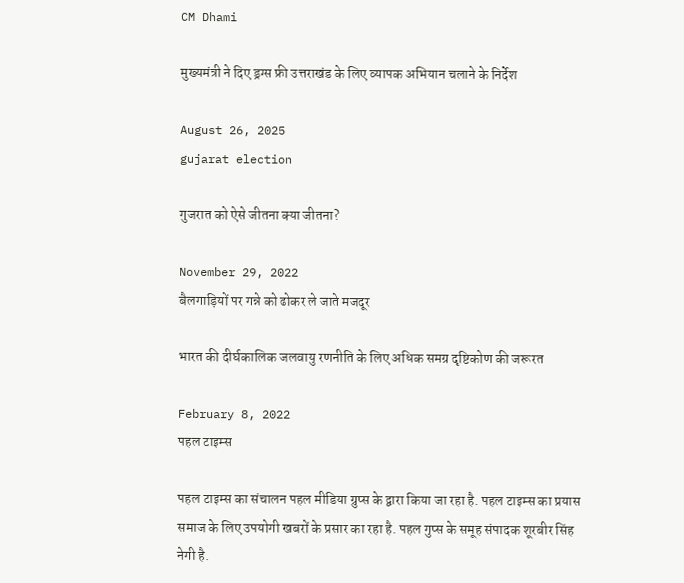CM Dhami

मुख्यमंत्री ने दिए ड्रग्स फ्री उत्तराखंड के लिए व्यापक अभियान चलाने के निर्देश

August 26, 2025
gujarat election

गुजरात को ऐसे जीतना क्या जीतना?

November 29, 2022
बैलगाड़ियों पर गन्ने को ढोकर ले जाते मजदूर

भारत की दीर्घकालिक जलवायु रणनीति के लिए अधिक समग्र दृष्टिकोण की जरूरत

February 8, 2022
पहल टाइम्स

पहल टाइम्स का संचालन पहल मीडिया ग्रुप्स के द्वारा किया जा रहा है. पहल टाइम्स का प्रयास समाज के लिए उपयोगी खबरों के प्रसार का रहा है. पहल गुप्स के समूह संपादक शूरबीर सिंह नेगी है.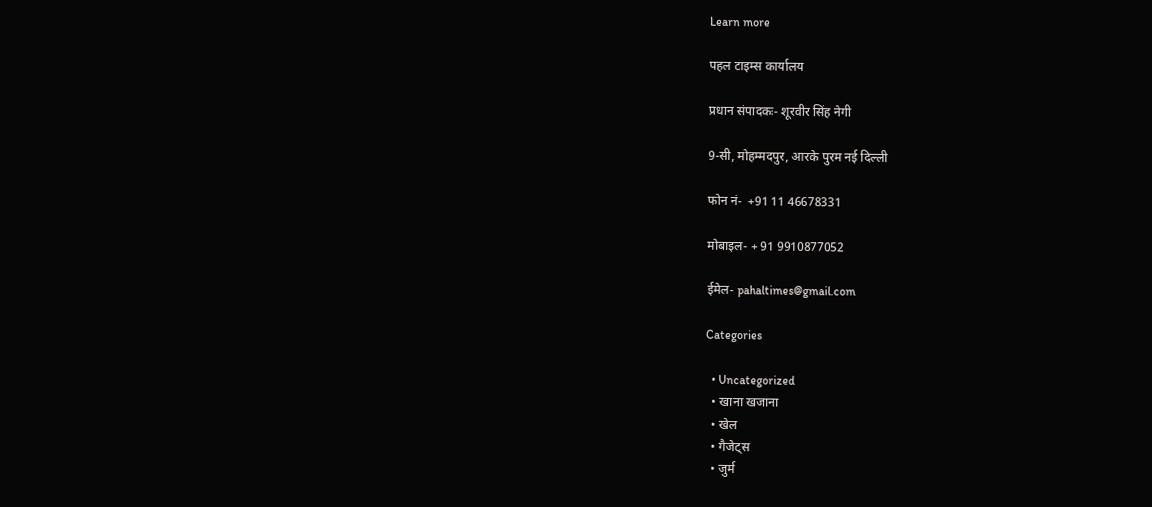Learn more

पहल टाइम्स कार्यालय

प्रधान संपादकः- शूरवीर सिंह नेगी

9-सी, मोहम्मदपुर, आरके पुरम नई दिल्ली

फोन नं-  +91 11 46678331

मोबाइल- + 91 9910877052

ईमेल- pahaltimes@gmail.com

Categories

  • Uncategorized
  • खाना खजाना
  • खेल
  • गैजेट्स
  • जुर्म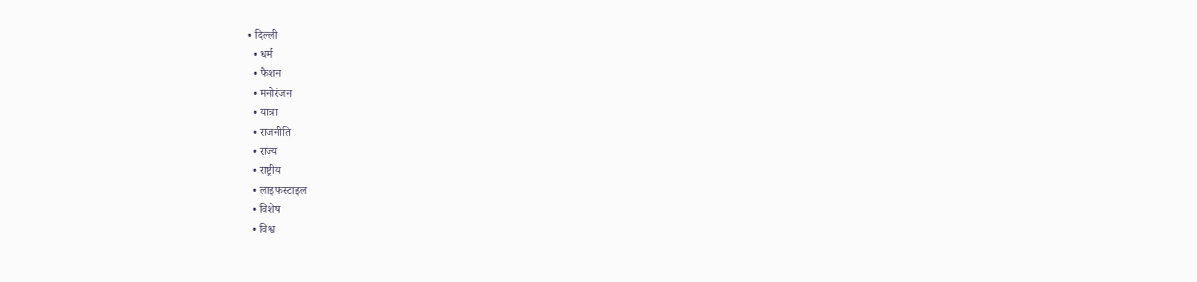• दिल्ली
  • धर्म
  • फैशन
  • मनोरंजन
  • यात्रा
  • राजनीति
  • राज्य
  • राष्ट्रीय
  • लाइफस्टाइल
  • विशेष
  • विश्व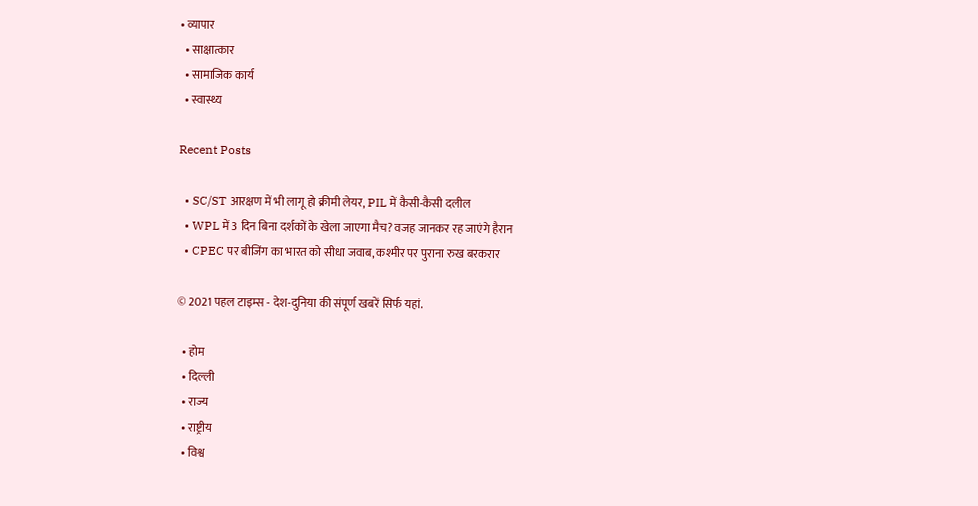• व्यापार
  • साक्षात्कार
  • सामाजिक कार्य
  • स्वास्थ्य

Recent Posts

  • SC/ST आरक्षण में भी लागू हो क्रीमी लेयर, PIL में कैसी-कैसी दलील
  • WPL में 3 दिन बिना दर्शकों के खेला जाएगा मैच? वजह जानकर रह जाएंगे हैरान
  • CPEC पर बीजिंग का भारत को सीधा जवाब, कश्मीर पर पुराना रुख बरकरार

© 2021 पहल टाइम्स - देश-दुनिया की संपूर्ण खबरें सिर्फ यहां.

  • होम
  • दिल्ली
  • राज्य
  • राष्ट्रीय
  • विश्व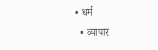• धर्म
  • व्यापार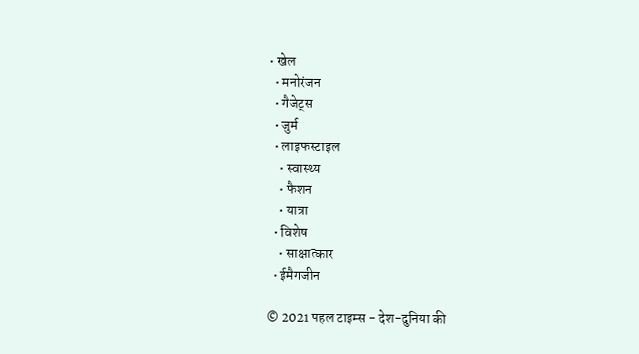• खेल
  • मनोरंजन
  • गैजेट्स
  • जुर्म
  • लाइफस्टाइल
    • स्वास्थ्य
    • फैशन
    • यात्रा
  • विशेष
    • साक्षात्कार
  • ईमैगजीन

© 2021 पहल टाइम्स - देश-दुनिया की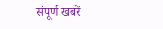संपूर्ण खबरें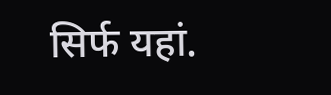सिर्फ यहां.